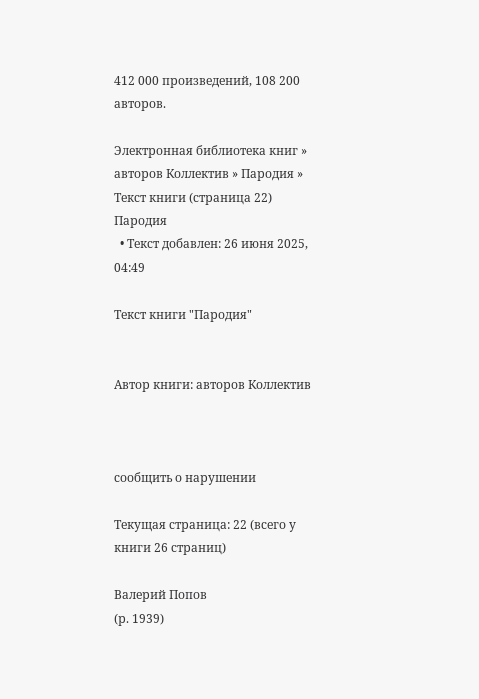412 000 произведений, 108 200 авторов.

Электронная библиотека книг » авторов Коллектив » Пародия » Текст книги (страница 22)
Пародия
  • Текст добавлен: 26 июня 2025, 04:49

Текст книги "Пародия"


Автор книги: авторов Коллектив



сообщить о нарушении

Текущая страница: 22 (всего у книги 26 страниц)

Валерий Попов
(р. 1939)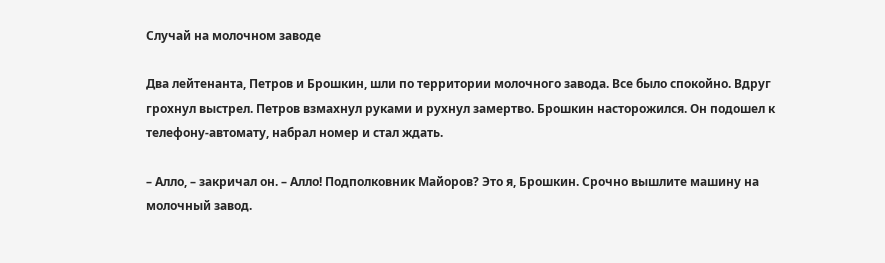Случай на молочном заводе

Два лейтенанта, Петров и Брошкин, шли по территории молочного завода. Все было спокойно. Вдруг грохнул выстрел. Петров взмахнул руками и рухнул замертво. Брошкин насторожился. Он подошел к телефону-автомату, набрал номер и стал ждать.

– Алло, – закричал он. – Алло! Подполковник Майоров? Это я, Брошкин. Срочно вышлите машину на молочный завод.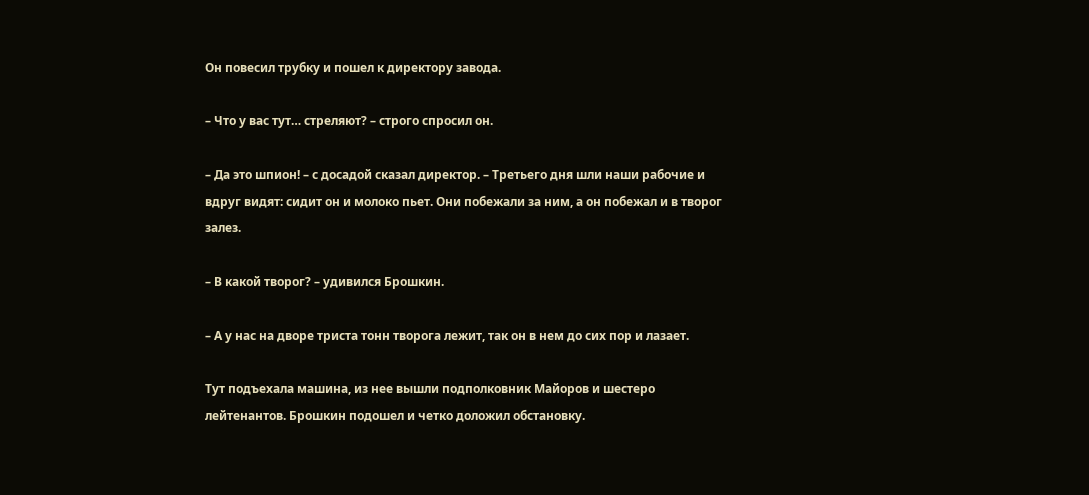Он повесил трубку и пошел к директору завода.

– Что у вас тут… стреляют? – строго спросил он.

– Да это шпион! – с досадой сказал директор. – Третьего дня шли наши рабочие и вдруг видят: сидит он и молоко пьет. Они побежали за ним, а он побежал и в творог залез.

– В какой творог? – удивился Брошкин.

– А у нас на дворе триста тонн творога лежит, так он в нем до сих пор и лазает.

Тут подъехала машина, из нее вышли подполковник Майоров и шестеро лейтенантов. Брошкин подошел и четко доложил обстановку.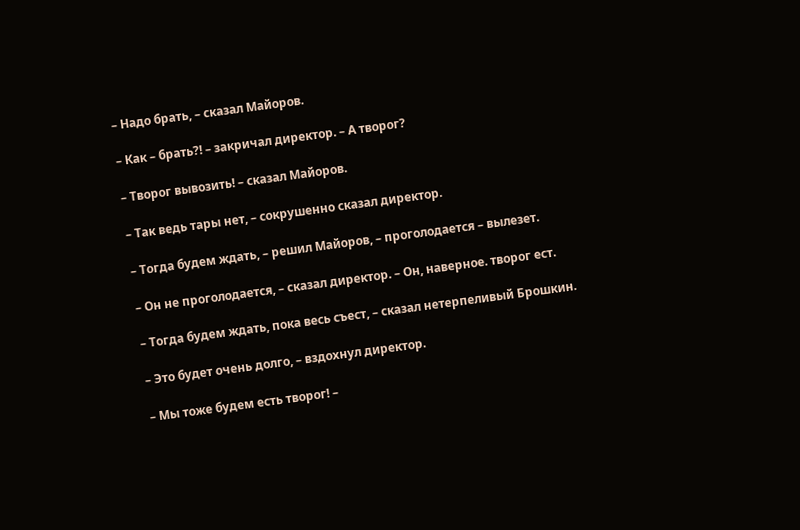– Надо брать, – сказал Майоров.

– Как – брать?! – закричал директор. – А творог?

– Творог вывозить! – сказал Майоров.

– Так ведь тары нет, – сокрушенно сказал директор.

– Тогда будем ждать, – решил Майоров, – проголодается – вылезет.

– Он не проголодается, – сказал директор. – Он, наверное. творог ест.

– Тогда будем ждать, пока весь съест, – сказал нетерпеливый Брошкин.

– Это будет очень долго, – вздохнул директор.

– Мы тоже будем есть творог! –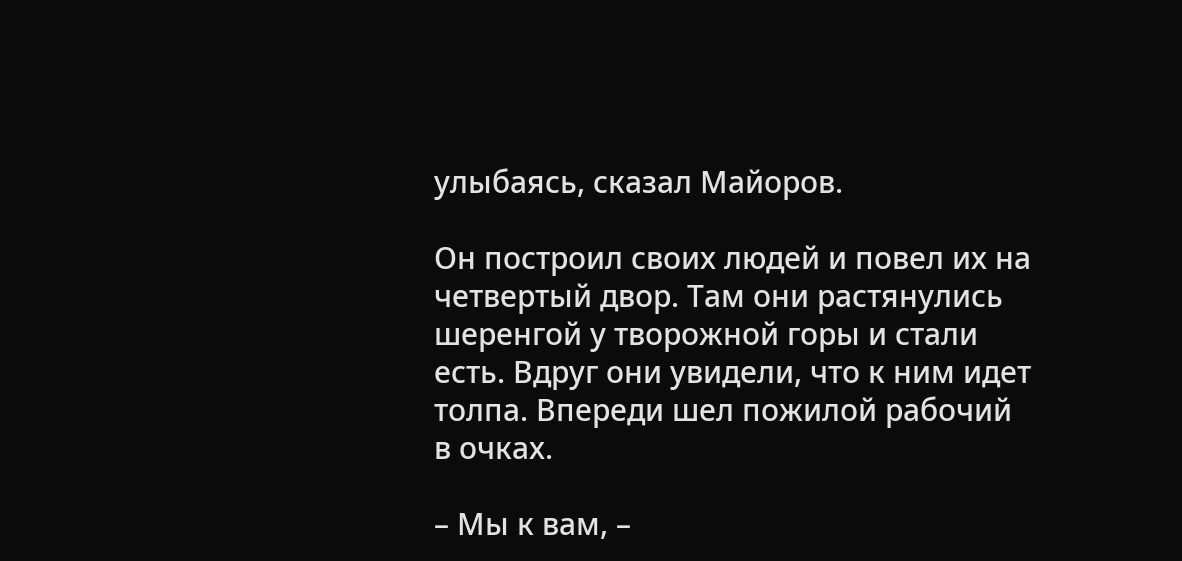улыбаясь, сказал Майоров.

Он построил своих людей и повел их на четвертый двор. Там они растянулись шеренгой у творожной горы и стали есть. Вдруг они увидели, что к ним идет толпа. Впереди шел пожилой рабочий в очках.

– Мы к вам, –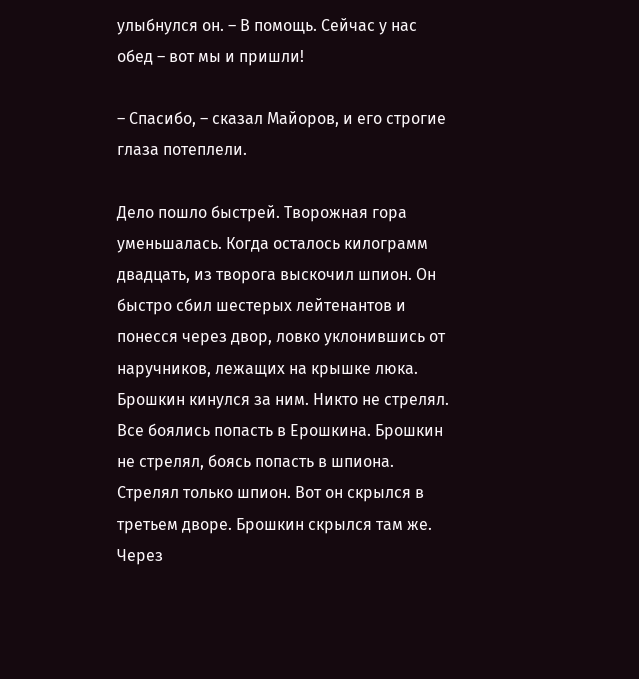улыбнулся он. – В помощь. Сейчас у нас обед – вот мы и пришли!

– Спасибо, – сказал Майоров, и его строгие глаза потеплели.

Дело пошло быстрей. Творожная гора уменьшалась. Когда осталось килограмм двадцать, из творога выскочил шпион. Он быстро сбил шестерых лейтенантов и понесся через двор, ловко уклонившись от наручников, лежащих на крышке люка. Брошкин кинулся за ним. Никто не стрелял. Все боялись попасть в Ерошкина. Брошкин не стрелял, боясь попасть в шпиона. Стрелял только шпион. Вот он скрылся в третьем дворе. Брошкин скрылся там же. Через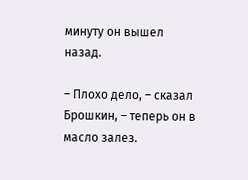минуту он вышел назад.

– Плохо дело, – сказал Брошкин, – теперь он в масло залез.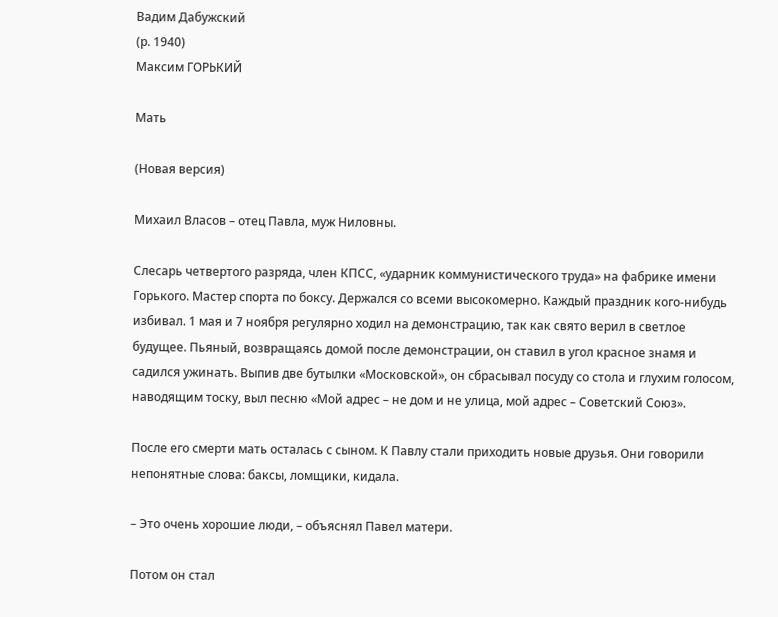Вадим Дабужский
(р. 1940)
Максим ГОРЬКИЙ

Мать

(Новая версия)

Михаил Власов – отец Павла, муж Ниловны.

Слесарь четвертого разряда, член КПСС, «ударник коммунистического труда» на фабрике имени Горького. Мастер спорта по боксу. Держался со всеми высокомерно. Каждый праздник кого-нибудь избивал. 1 мая и 7 ноября регулярно ходил на демонстрацию, так как свято верил в светлое будущее. Пьяный, возвращаясь домой после демонстрации, он ставил в угол красное знамя и садился ужинать. Выпив две бутылки «Московской», он сбрасывал посуду со стола и глухим голосом, наводящим тоску, выл песню «Мой адрес – не дом и не улица, мой адрес – Советский Союз».

После его смерти мать осталась с сыном. К Павлу стали приходить новые друзья. Они говорили непонятные слова: баксы, ломщики, кидала.

– Это очень хорошие люди, – объяснял Павел матери.

Потом он стал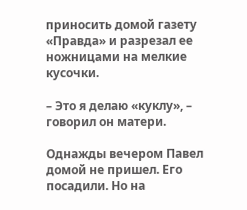приносить домой газету «Правда» и разрезал ее ножницами на мелкие кусочки.

– Это я делаю «куклу», – говорил он матери.

Однажды вечером Павел домой не пришел. Его посадили. Но на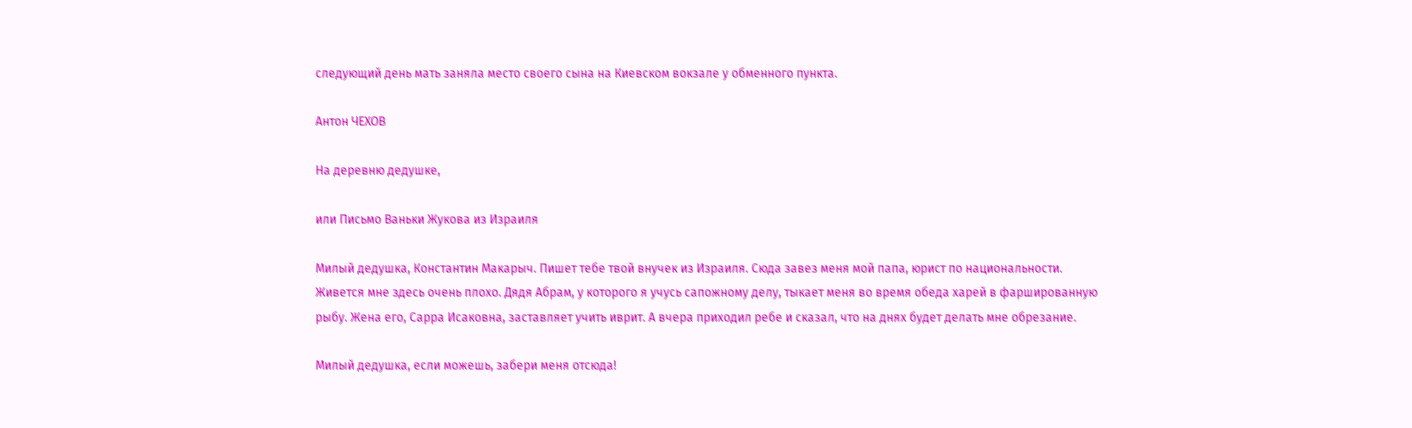следующий день мать заняла место своего сына на Киевском вокзале у обменного пункта.

Антон ЧЕХОВ

На деревню дедушке,

или Письмо Ваньки Жукова из Израиля

Милый дедушка, Константин Макарыч. Пишет тебе твой внучек из Израиля. Сюда завез меня мой папа, юрист по национальности. Живется мне здесь очень плохо. Дядя Абрам, у которого я учусь сапожному делу, тыкает меня во время обеда харей в фаршированную рыбу. Жена его, Сарра Исаковна, заставляет учить иврит. А вчера приходил ребе и сказал, что на днях будет делать мне обрезание.

Милый дедушка, если можешь, забери меня отсюда!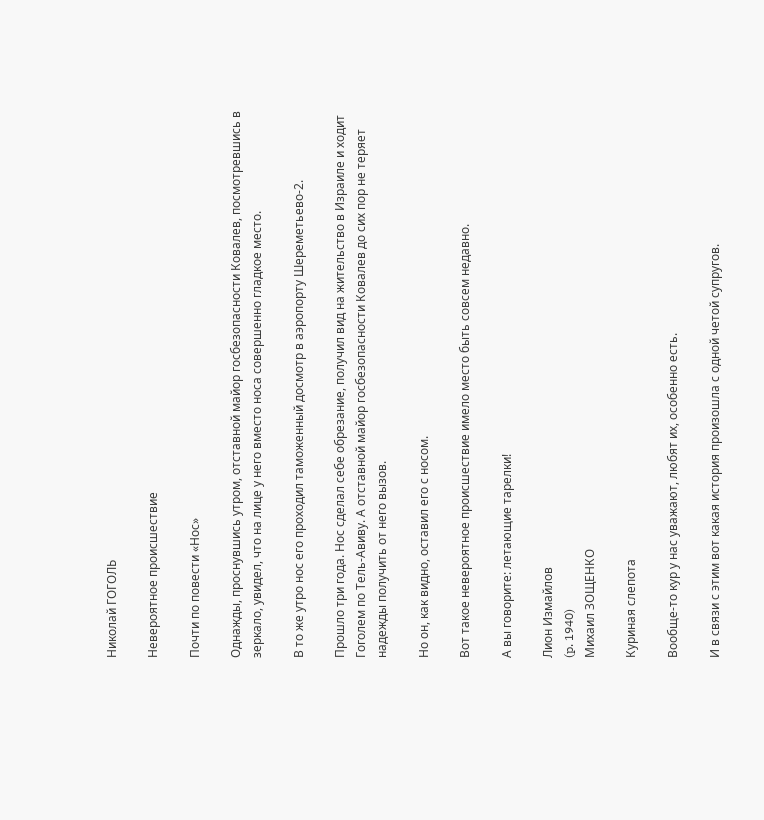Николай ГОГОЛЬ

Невероятное происшествие

Почти по повести «Нос»

Однажды, проснувшись утром, отставной майор госбезопасности Ковалев, посмотревшись в зеркало, увидел, что на лице у него вместо носа совершенно гладкое место.

В то же утро нос его проходил таможенный досмотр в аэропорту Шереметьево-2.

Прошло три года. Нос сделал себе обрезание, получил вид на жительство в Израиле и ходит Гоголем по Тель-Авиву. А отставной майор госбезопасности Ковалев до сих пор не теряет надежды получить от него вызов.

Но он, как видно, оставил его с носом.

Вот такое невероятное происшествие имело место быть совсем недавно.

А вы говорите: летающие тарелки!

Лион Измайлов
(p. 1940)
Михаил ЗОЩЕНКО

Куриная слепота

Вообще-то кур у нас уважают, любят их, особенно есть.

И в связи с этим вот какая история произошла с одной четой супругов.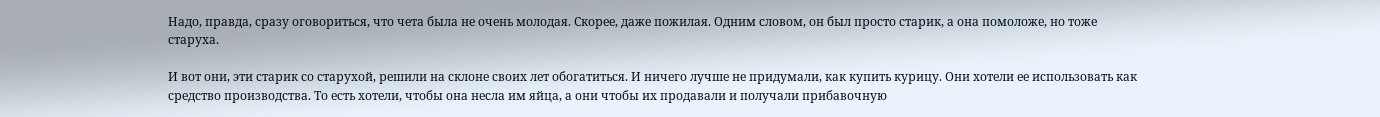Надо, правда, сразу оговориться, что чета была не очень молодая. Скорее, даже пожилая. Одним словом, он был просто старик, а она помоложе, но тоже старуха.

И вот они, эти старик со старухой, решили на склоне своих лет обогатиться. И ничего лучше не придумали, как купить курицу. Они хотели ее использовать как средство производства. То есть хотели, чтобы она несла им яйца, а они чтобы их продавали и получали прибавочную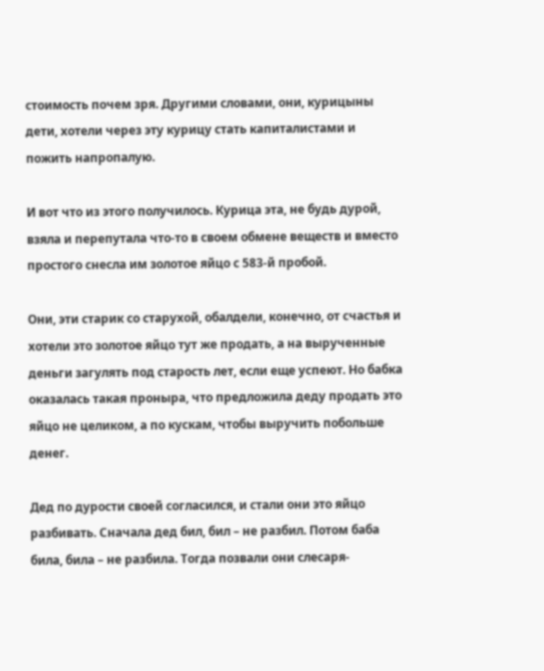стоимость почем зря. Другими словами, они, курицыны дети, хотели через эту курицу стать капиталистами и пожить напропалую.

И вот что из этого получилось. Курица эта, не будь дурой, взяла и перепутала что-то в своем обмене веществ и вместо простого снесла им золотое яйцо с 583-й пробой.

Они, эти старик со старухой, обалдели, конечно, от счастья и хотели это золотое яйцо тут же продать, а на вырученные деньги загулять под старость лет, если еще успеют. Но бабка оказалась такая проныра, что предложила деду продать это яйцо не целиком, а по кускам, чтобы выручить побольше денег.

Дед по дурости своей согласился, и стали они это яйцо разбивать. Сначала дед бил, бил – не разбил. Потом баба била, била – не разбила. Тогда позвали они слесаря-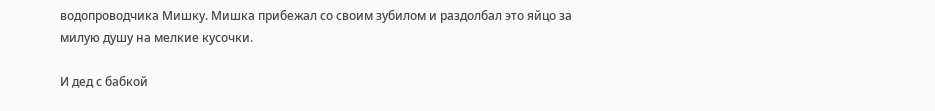водопроводчика Мишку. Мишка прибежал со своим зубилом и раздолбал это яйцо за милую душу на мелкие кусочки.

И дед с бабкой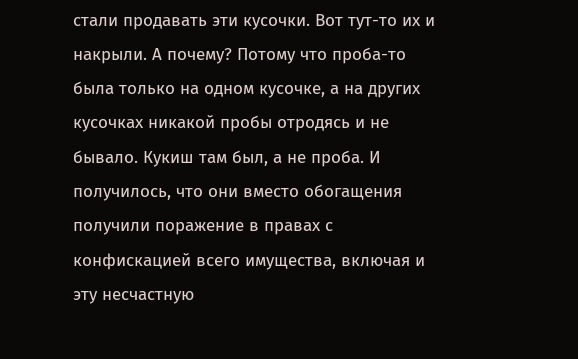стали продавать эти кусочки. Вот тут-то их и накрыли. А почему? Потому что проба-то была только на одном кусочке, а на других кусочках никакой пробы отродясь и не бывало. Кукиш там был, а не проба. И получилось, что они вместо обогащения получили поражение в правах с конфискацией всего имущества, включая и эту несчастную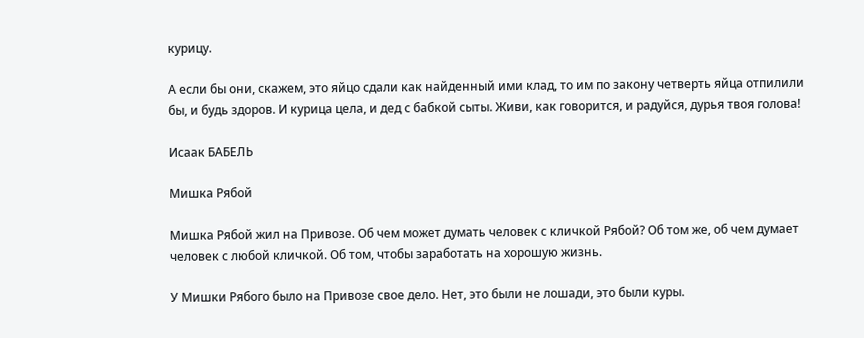курицу.

А если бы они, скажем, это яйцо сдали как найденный ими клад, то им по закону четверть яйца отпилили бы, и будь здоров. И курица цела, и дед с бабкой сыты. Живи, как говорится, и радуйся, дурья твоя голова!

Исаак БАБЕЛЬ

Мишка Рябой

Мишка Рябой жил на Привозе. Об чем может думать человек с кличкой Рябой? Об том же, об чем думает человек с любой кличкой. Об том, чтобы заработать на хорошую жизнь.

У Мишки Рябого было на Привозе свое дело. Нет, это были не лошади, это были куры.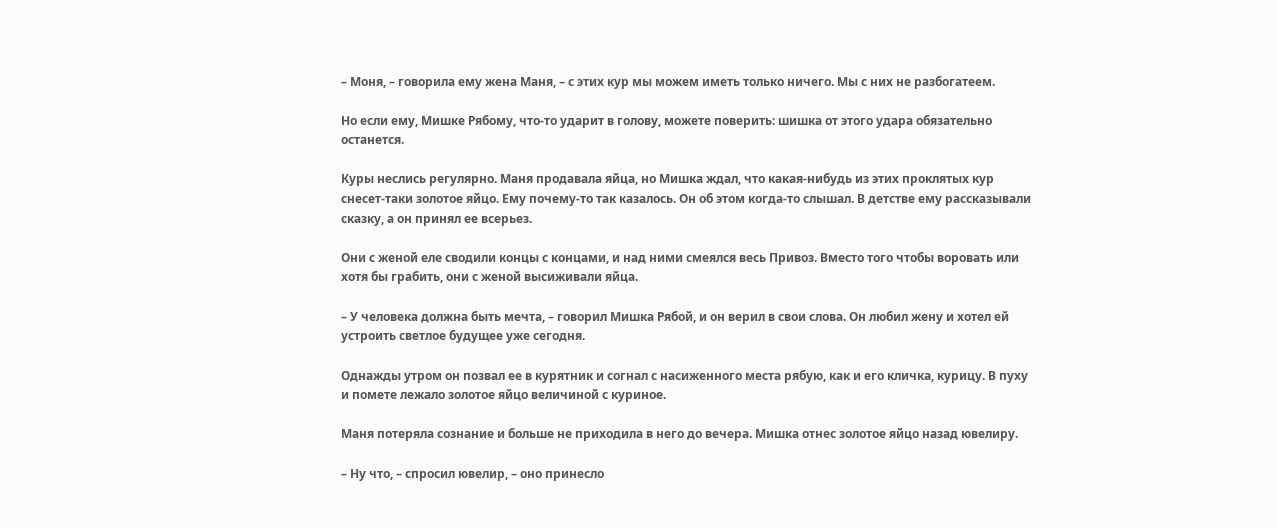– Моня, – говорила ему жена Маня, – с этих кур мы можем иметь только ничего. Мы с них не разбогатеем.

Но если ему, Мишке Рябому, что-то ударит в голову, можете поверить: шишка от этого удара обязательно останется.

Куры неслись регулярно. Маня продавала яйца, но Мишка ждал, что какая-нибудь из этих проклятых кур снесет-таки золотое яйцо. Ему почему-то так казалось. Он об этом когда-то слышал. В детстве ему рассказывали сказку, а он принял ее всерьез.

Они с женой еле сводили концы с концами, и над ними смеялся весь Привоз. Вместо того чтобы воровать или хотя бы грабить, они с женой высиживали яйца.

– У человека должна быть мечта, – говорил Мишка Рябой, и он верил в свои слова. Он любил жену и хотел ей устроить светлое будущее уже сегодня.

Однажды утром он позвал ее в курятник и согнал с насиженного места рябую, как и его кличка, курицу. В пуху и помете лежало золотое яйцо величиной с куриное.

Маня потеряла сознание и больше не приходила в него до вечера. Мишка отнес золотое яйцо назад ювелиру.

– Ну что, – спросил ювелир, – оно принесло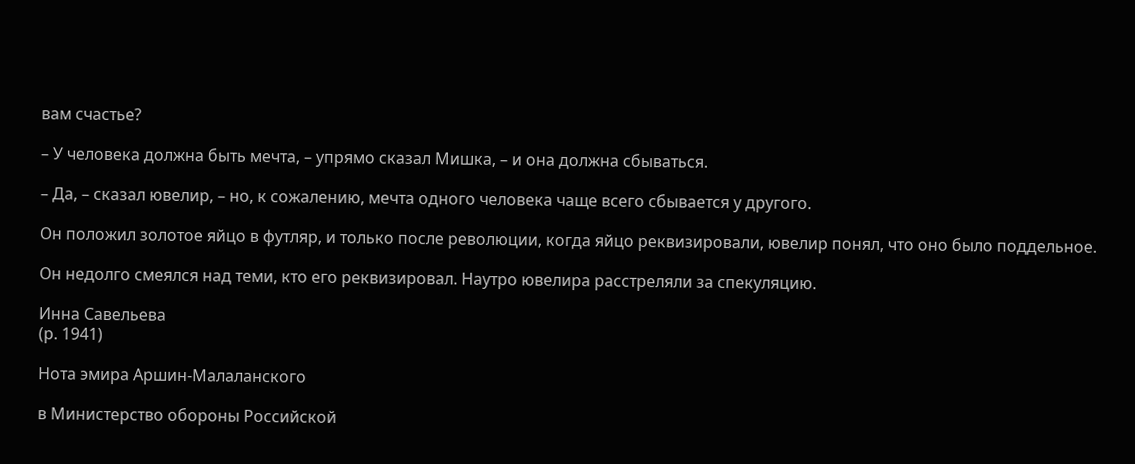вам счастье?

– У человека должна быть мечта, – упрямо сказал Мишка, – и она должна сбываться.

– Да, – сказал ювелир, – но, к сожалению, мечта одного человека чаще всего сбывается у другого.

Он положил золотое яйцо в футляр, и только после революции, когда яйцо реквизировали, ювелир понял, что оно было поддельное.

Он недолго смеялся над теми, кто его реквизировал. Наутро ювелира расстреляли за спекуляцию.

Инна Савельева
(р. 1941)

Нота эмира Аршин-Малаланского

в Министерство обороны Российской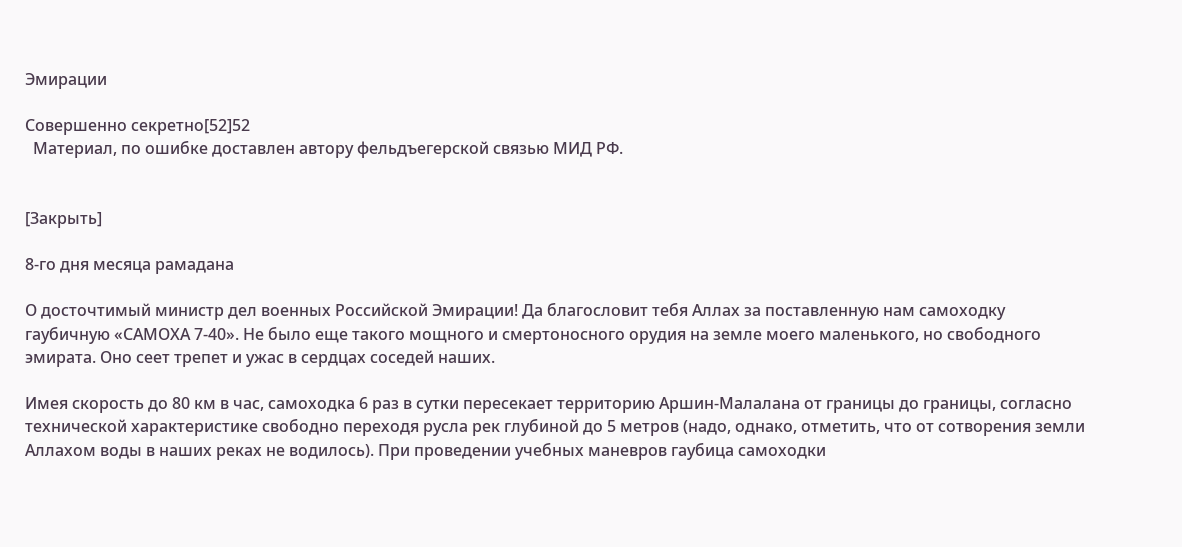Эмирации

Совершенно секретно[52]52
  Материал, по ошибке доставлен автору фельдъегерской связью МИД РФ.


[Закрыть]

8-го дня месяца рамадана

О досточтимый министр дел военных Российской Эмирации! Да благословит тебя Аллах за поставленную нам самоходку гаубичную «САМОХА 7-40». Не было еще такого мощного и смертоносного орудия на земле моего маленького, но свободного эмирата. Оно сеет трепет и ужас в сердцах соседей наших.

Имея скорость до 80 км в час, самоходка 6 раз в сутки пересекает территорию Аршин-Малалана от границы до границы, согласно технической характеристике свободно переходя русла рек глубиной до 5 метров (надо, однако, отметить, что от сотворения земли Аллахом воды в наших реках не водилось). При проведении учебных маневров гаубица самоходки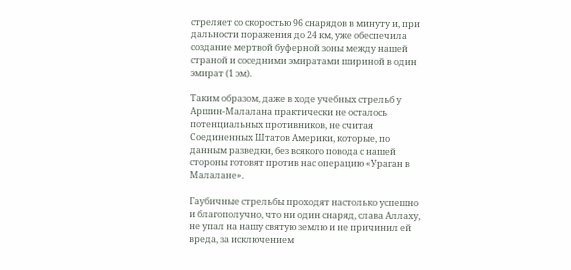стреляет со скоростью 96 снарядов в минуту и, при дальности поражения до 24 км, уже обеспечила создание мертвой буферной зоны между нашей страной и соседними эмиратами шириной в один эмират (1 эм).

Таким образом, даже в ходе учебных стрельб у Аршин-Малалана практически не осталось потенциальных противников, не считая Соединенных Штатов Америки, которые, по данным разведки, без всякого повода с нашей стороны готовят против нас операцию «Ураган в Малалане».

Гаубичные стрельбы проходят настолько успешно и благополучно, что ни один снаряд, слава Аллаху, не упал на нашу святую землю и не причинил ей вреда, за исключением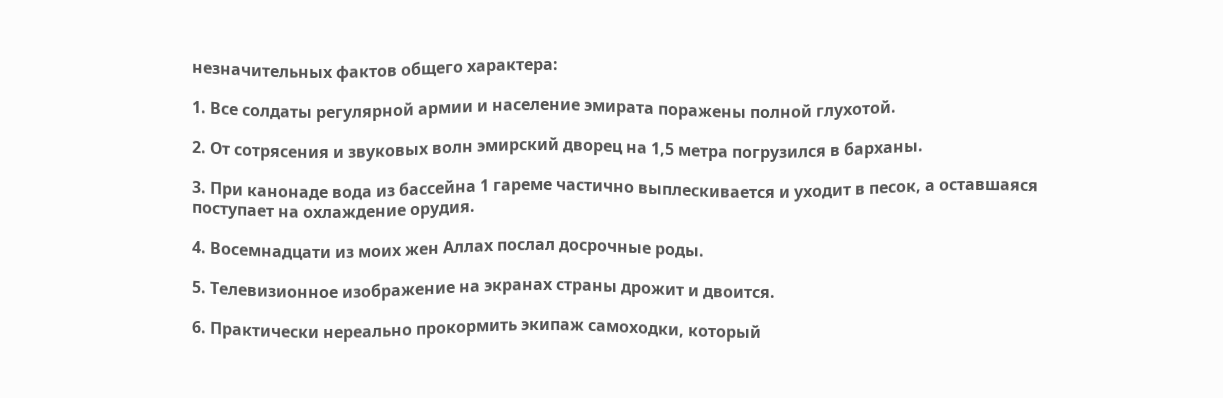незначительных фактов общего характера:

1. Все солдаты регулярной армии и население эмирата поражены полной глухотой.

2. От сотрясения и звуковых волн эмирский дворец на 1,5 метра погрузился в барханы.

3. При канонаде вода из бассейна 1 гареме частично выплескивается и уходит в песок, а оставшаяся поступает на охлаждение орудия.

4. Восемнадцати из моих жен Аллах послал досрочные роды.

5. Телевизионное изображение на экранах страны дрожит и двоится.

6. Практически нереально прокормить экипаж самоходки, который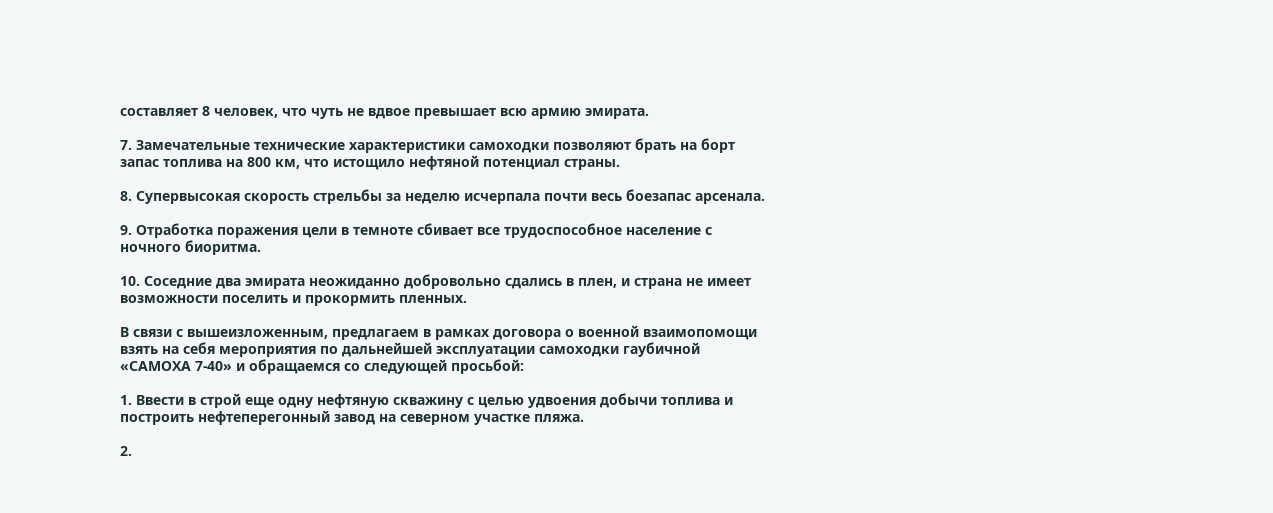составляет 8 человек, что чуть не вдвое превышает всю армию эмирата.

7. Замечательные технические характеристики самоходки позволяют брать на борт запас топлива на 800 км, что истощило нефтяной потенциал страны.

8. Супервысокая скорость стрельбы за неделю исчерпала почти весь боезапас арсенала.

9. Отработка поражения цели в темноте сбивает все трудоспособное население с ночного биоритма.

10. Соседние два эмирата неожиданно добровольно сдались в плен, и страна не имеет возможности поселить и прокормить пленных.

В связи с вышеизложенным, предлагаем в рамках договора о военной взаимопомощи взять на себя мероприятия по дальнейшей эксплуатации самоходки гаубичной «САМОХА 7-40» и обращаемся со следующей просьбой:

1. Ввести в строй еще одну нефтяную скважину с целью удвоения добычи топлива и построить нефтеперегонный завод на северном участке пляжа.

2.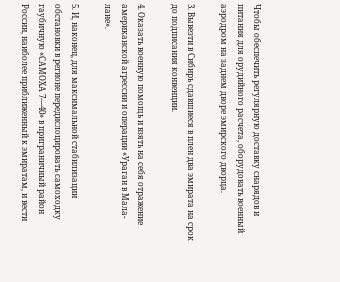Чтобы обеспечить регулярную доставку снарядов и питания для орудийного расчета, оборудовать военный аэродром на заднем дворе эмирского дворца.

3. Вывезти в Сибирь сдавшиеся в плен два эмирата на срок до подписания конвенции.

4. Оказать военную помощь и взять на себя отражение американской агрессии и операции «Ураган в Мала-лане».

5. И, наконец, для максимальной стабилизации обстановки в регионе передислоцировать самоходку гаубичную «САМОХА 7—40» в приграничный район России, наиболее приближенный к эмиратам, и вести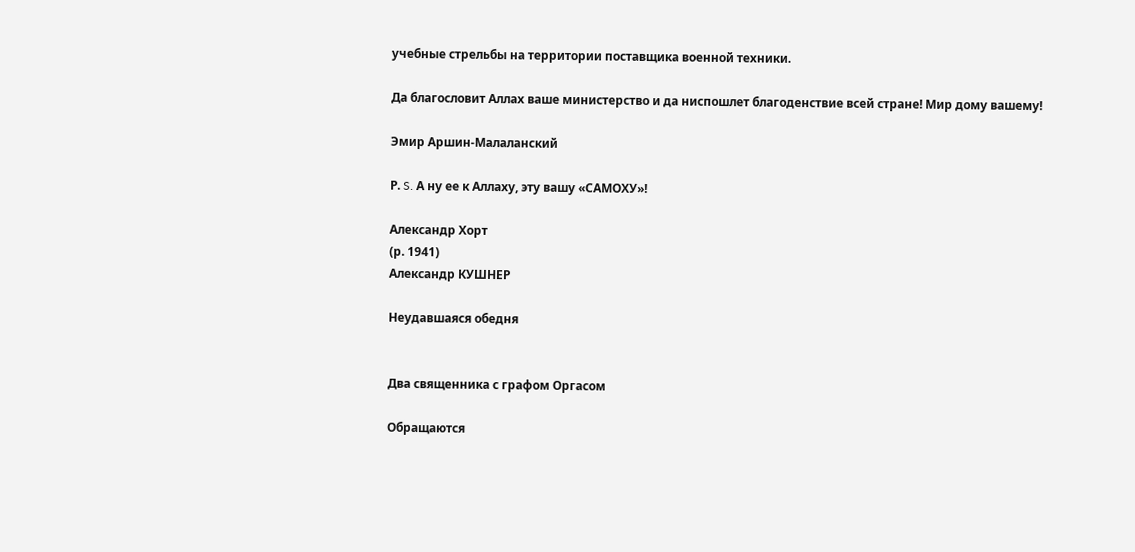учебные стрельбы на территории поставщика военной техники.

Да благословит Аллах ваше министерство и да ниспошлет благоденствие всей стране! Мир дому вашему!

Эмир Аршин-Малаланский

Р. S. А ну ее к Аллаху, эту вашу «САМОХУ»!

Александр Хорт
(р. 1941)
Александр КУШНЕР

Неудавшаяся обедня


Два священника с графом Оргасом

Обращаются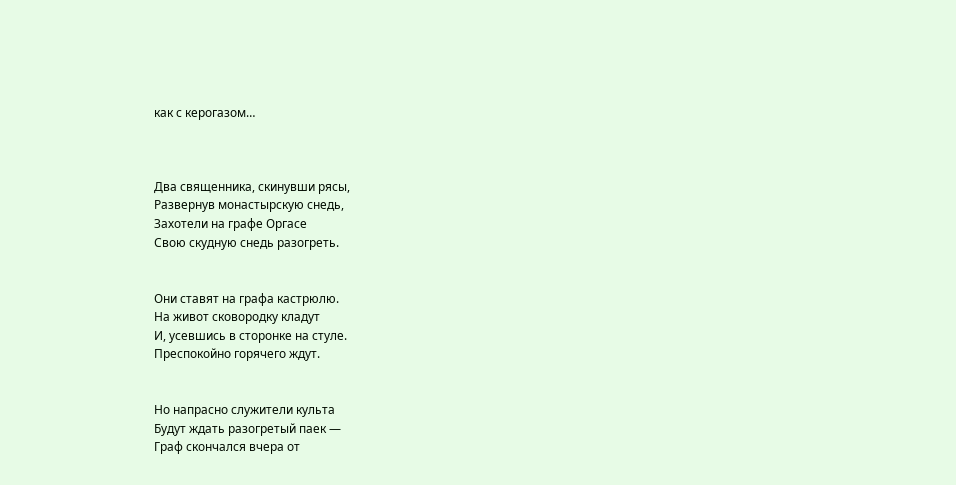как с керогазом…



Два священника, скинувши рясы,
Развернув монастырскую снедь,
Захотели на графе Оргасе
Свою скудную снедь разогреть.


Они ставят на графа кастрюлю.
На живот сковородку кладут
И, усевшись в сторонке на стуле.
Преспокойно горячего ждут.


Но напрасно служители культа
Будут ждать разогретый паек —
Граф скончался вчера от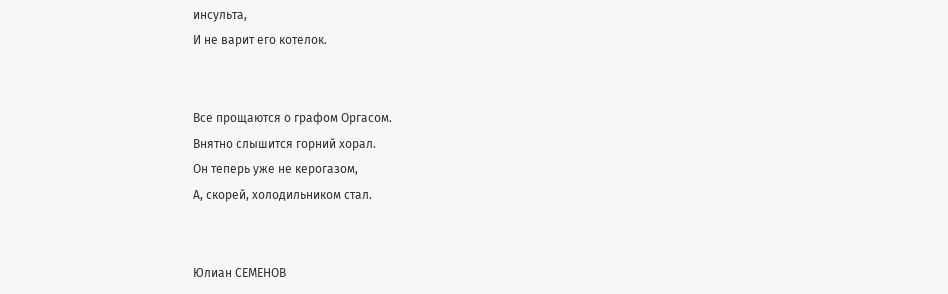инсульта,
И не варит его котелок.


Все прощаются о графом Оргасом.
Внятно слышится горний хорал.
Он теперь уже не керогазом,
А, скорей, холодильником стал.


Юлиан СЕМЕНОВ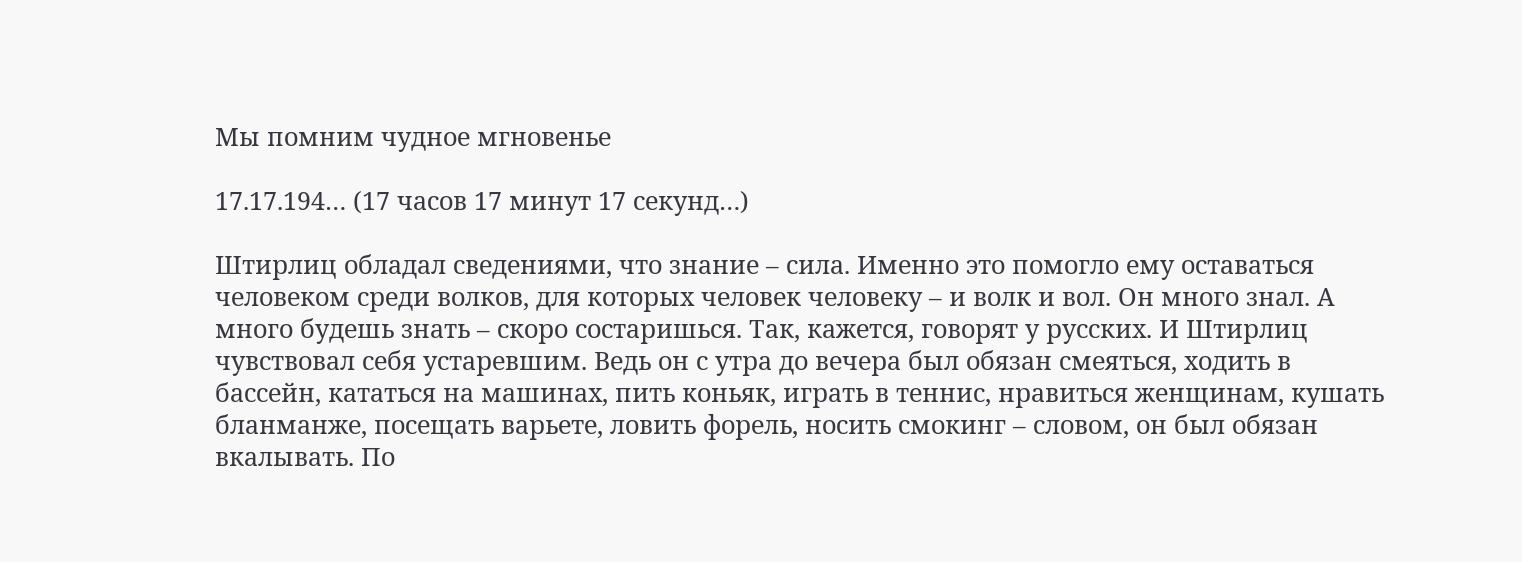Мы помним чудное мгновенье

17.17.194… (17 часов 17 минут 17 секунд…)

Штирлиц обладал сведениями, что знание – сила. Именно это помогло ему оставаться человеком среди волков, для которых человек человеку – и волк и вол. Он много знал. А много будешь знать – скоро состаришься. Так, кажется, говорят у русских. И Штирлиц чувствовал себя устаревшим. Ведь он с утра до вечера был обязан смеяться, ходить в бассейн, кататься на машинах, пить коньяк, играть в теннис, нравиться женщинам, кушать бланманже, посещать варьете, ловить форель, носить смокинг – словом, он был обязан вкалывать. По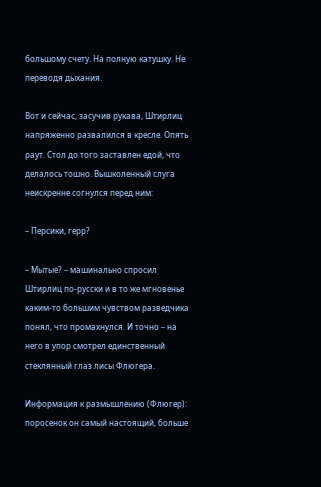большому счету. На полную катушку. Не переводя дыхания.

Вот и сейчас, засучив рукава, Штирлиц напряженно развалился в кресле. Опять раут. Стол до того заставлен едой, что делалось тошно. Вышколенный слуга неискренне согнулся перед ним:

– Персики, герр?

– Мытые? – машинально спросил Штирлиц по-русски и в то же мгновенье каким-то большим чувством разведчика понял, что промахнулся. И точно – на него в упор смотрел единственный стеклянный глаз лисы Флюгера.

Информация к размышлению (Флюгер): поросенок он самый настоящий, больше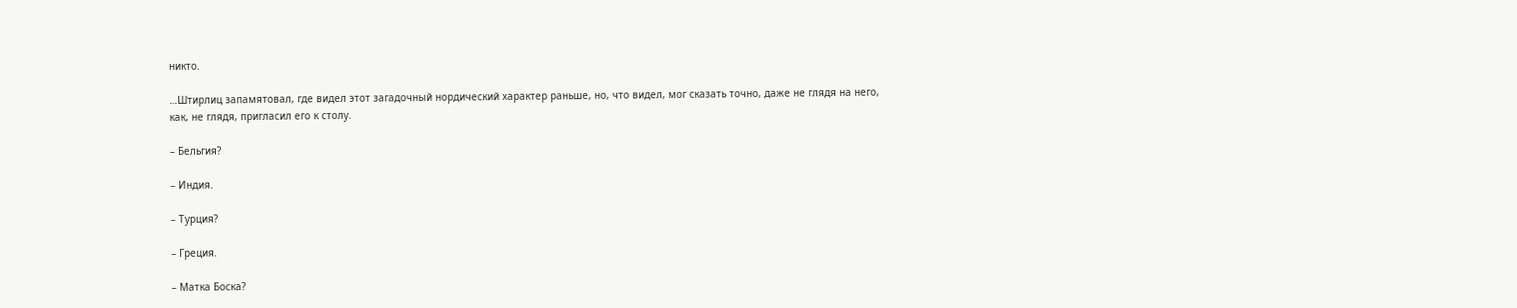никто.

…Штирлиц запамятовал, где видел этот загадочный нордический характер раньше, но, что видел, мог сказать точно, даже не глядя на него, как, не глядя, пригласил его к столу.

– Бельгия?

– Индия.

– Турция?

– Греция.

– Матка Боска?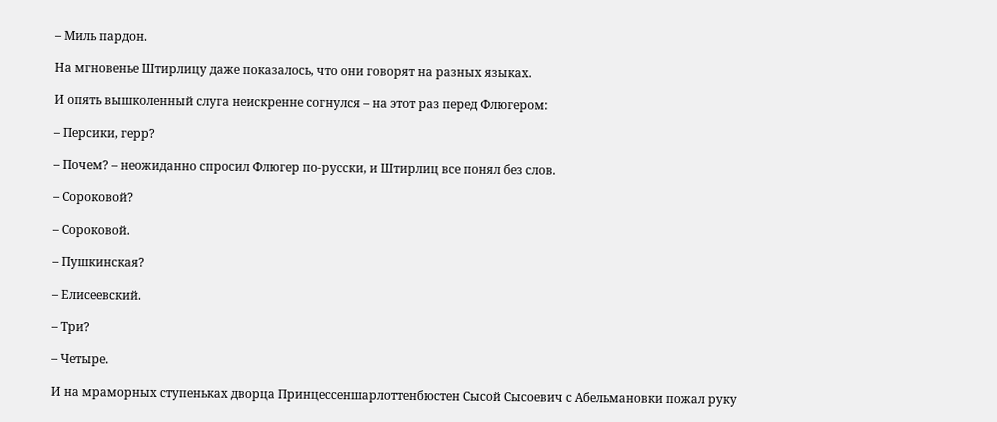– Миль пардон.

На мгновенье Штирлицу даже показалось, что они говорят на разных языках.

И опять вышколенный слуга неискренне согнулся – на этот раз перед Флюгером:

– Персики, герр?

– Почем? – неожиданно спросил Флюгер по-русски, и Штирлиц все понял без слов.

– Сороковой?

– Сороковой.

– Пушкинская?

– Елисеевский.

– Три?

– Четыре.

И на мраморных ступеньках дворца Принцессеншарлоттенбюстен Сысой Сысоевич с Абельмановки пожал руку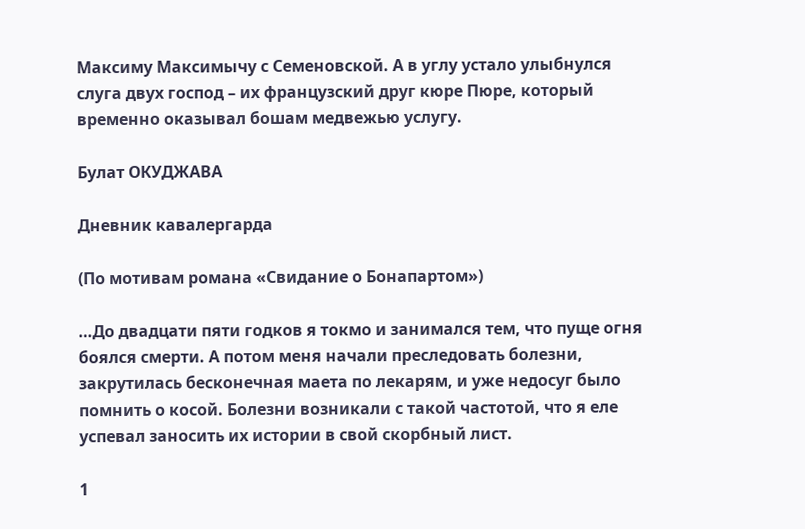Максиму Максимычу с Семеновской. А в углу устало улыбнулся слуга двух господ – их французский друг кюре Пюре, который временно оказывал бошам медвежью услугу.

Булат ОКУДЖАВА

Дневник кавалергарда

(По мотивам романа «Свидание о Бонапартом»)

…До двадцати пяти годков я токмо и занимался тем, что пуще огня боялся смерти. А потом меня начали преследовать болезни, закрутилась бесконечная маета по лекарям, и уже недосуг было помнить о косой. Болезни возникали с такой частотой, что я еле успевал заносить их истории в свой скорбный лист.

1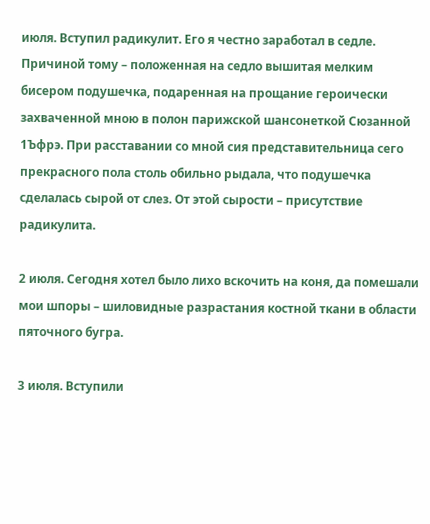июля. Вступил радикулит. Его я честно заработал в седле. Причиной тому – положенная на седло вышитая мелким бисером подушечка, подаренная на прощание героически захваченной мною в полон парижской шансонеткой Сюзанной 1Ъфрэ. При расставании со мной сия представительница сего прекрасного пола столь обильно рыдала, что подушечка сделалась сырой от слез. От этой сырости – присутствие радикулита.

2 июля. Сегодня хотел было лихо вскочить на коня, да помешали мои шпоры – шиловидные разрастания костной ткани в области пяточного бугра.

3 июля. Вступили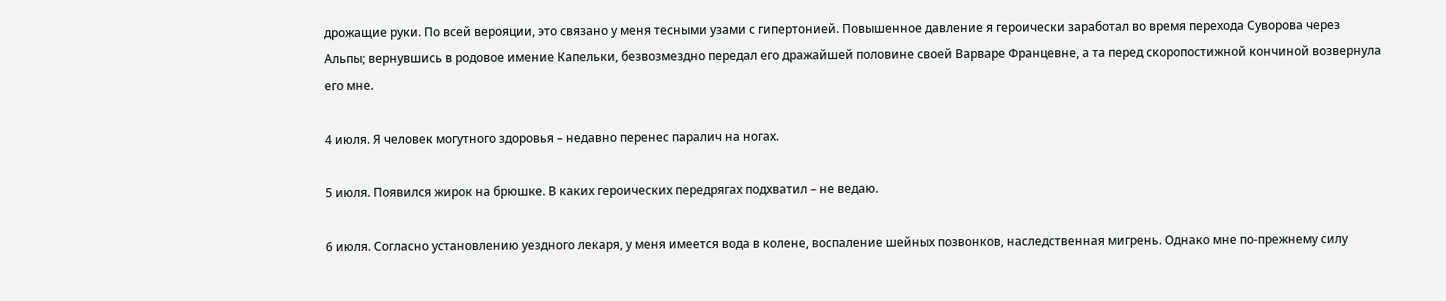дрожащие руки. По всей верояции, это связано у меня тесными узами с гипертонией. Повышенное давление я героически заработал во время перехода Суворова через Альпы; вернувшись в родовое имение Капельки, безвозмездно передал его дражайшей половине своей Варваре Францевне, а та перед скоропостижной кончиной возвернула его мне.

4 июля. Я человек могутного здоровья – недавно перенес паралич на ногах.

5 июля. Появился жирок на брюшке. В каких героических передрягах подхватил – не ведаю.

6 июля. Согласно установлению уездного лекаря, у меня имеется вода в колене, воспаление шейных позвонков, наследственная мигрень. Однако мне по-прежнему силу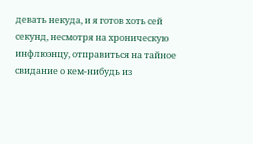девать некуда, и я готов хоть сей секунд, несмотря на хроническую инфлюэнцу, отправиться на тайное свидание о кем-нибудь из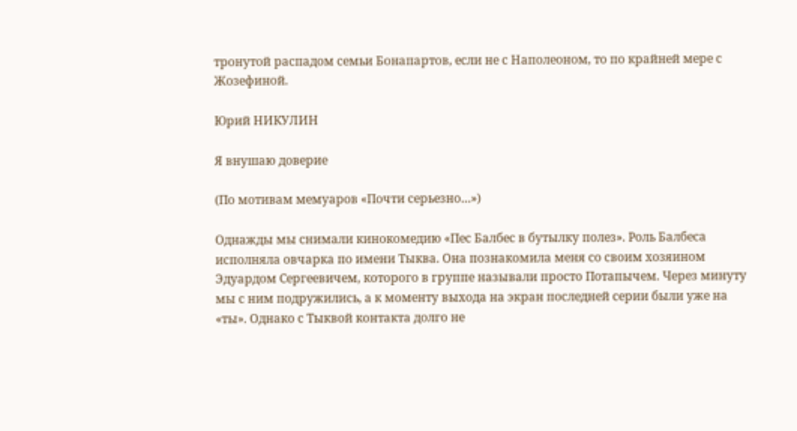тронутой распадом семьи Бонапартов, если не с Наполеоном, то по крайней мере с Жозефиной.

Юрий НИКУЛИН

Я внушаю доверие

(По мотивам мемуаров «Почти серьезно…»)

Однажды мы снимали кинокомедию «Пес Балбес в бутылку полез». Роль Балбеса исполняла овчарка по имени Тыква. Она познакомила меня со своим хозяином Эдуардом Сергеевичем, которого в группе называли просто Потапычем. Через минуту мы с ним подружились, а к моменту выхода на экран последней серии были уже на «ты». Однако с Тыквой контакта долго не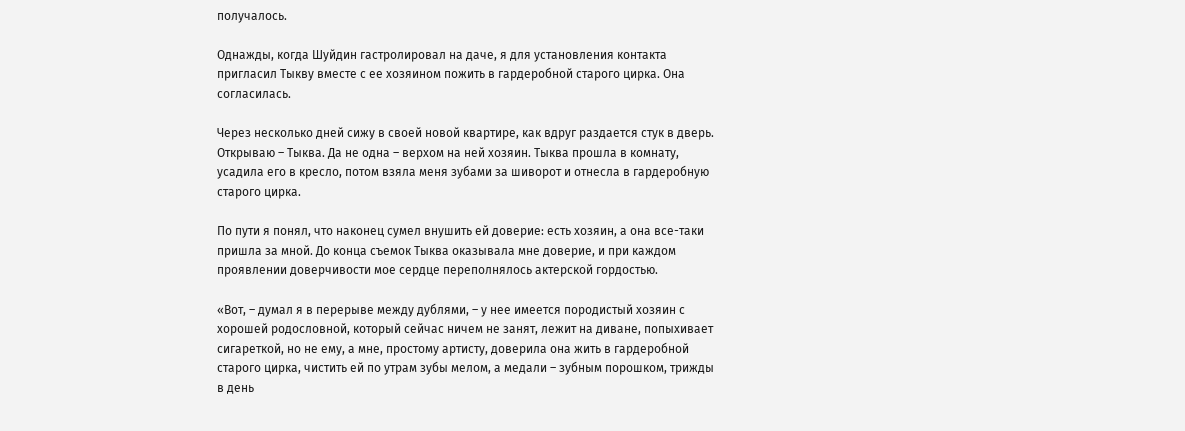получалось.

Однажды, когда Шуйдин гастролировал на даче, я для установления контакта пригласил Тыкву вместе с ее хозяином пожить в гардеробной старого цирка. Она согласилась.

Через несколько дней сижу в своей новой квартире, как вдруг раздается стук в дверь. Открываю – Тыква. Да не одна – верхом на ней хозяин. Тыква прошла в комнату, усадила его в кресло, потом взяла меня зубами за шиворот и отнесла в гардеробную старого цирка.

По пути я понял, что наконец сумел внушить ей доверие: есть хозяин, а она все-таки пришла за мной. До конца съемок Тыква оказывала мне доверие, и при каждом проявлении доверчивости мое сердце переполнялось актерской гордостью.

«Вот, – думал я в перерыве между дублями, – у нее имеется породистый хозяин с хорошей родословной, который сейчас ничем не занят, лежит на диване, попыхивает сигареткой, но не ему, а мне, простому артисту, доверила она жить в гардеробной старого цирка, чистить ей по утрам зубы мелом, а медали – зубным порошком, трижды в день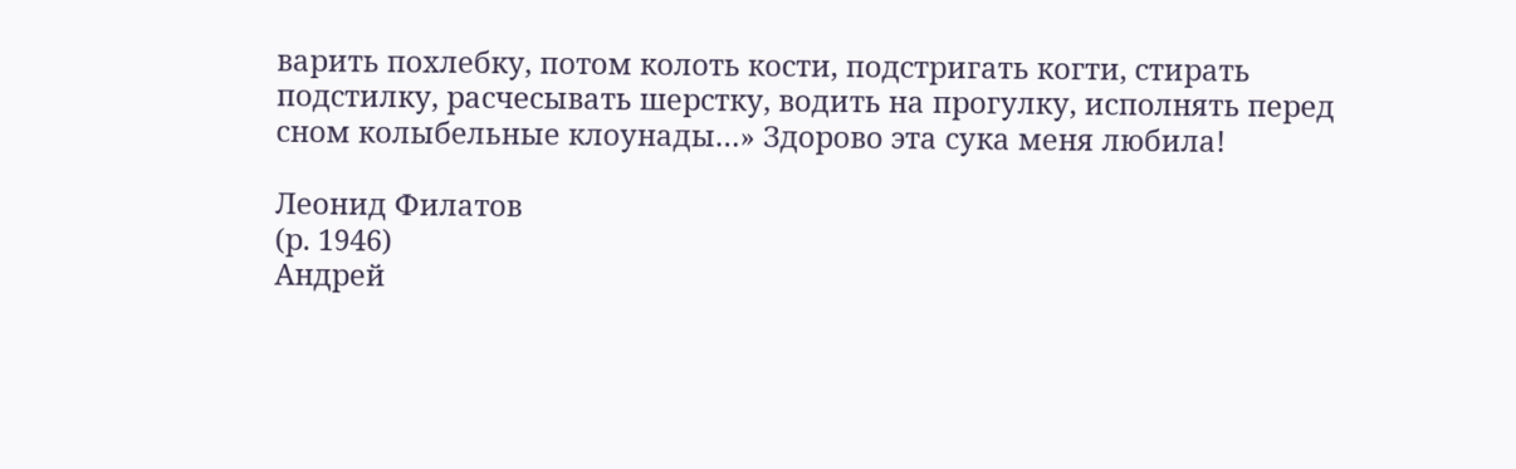варить похлебку, потом колоть кости, подстригать когти, стирать подстилку, расчесывать шерстку, водить на прогулку, исполнять перед сном колыбельные клоунады…» Здорово эта сука меня любила!

Леонид Филатов
(р. 1946)
Андрей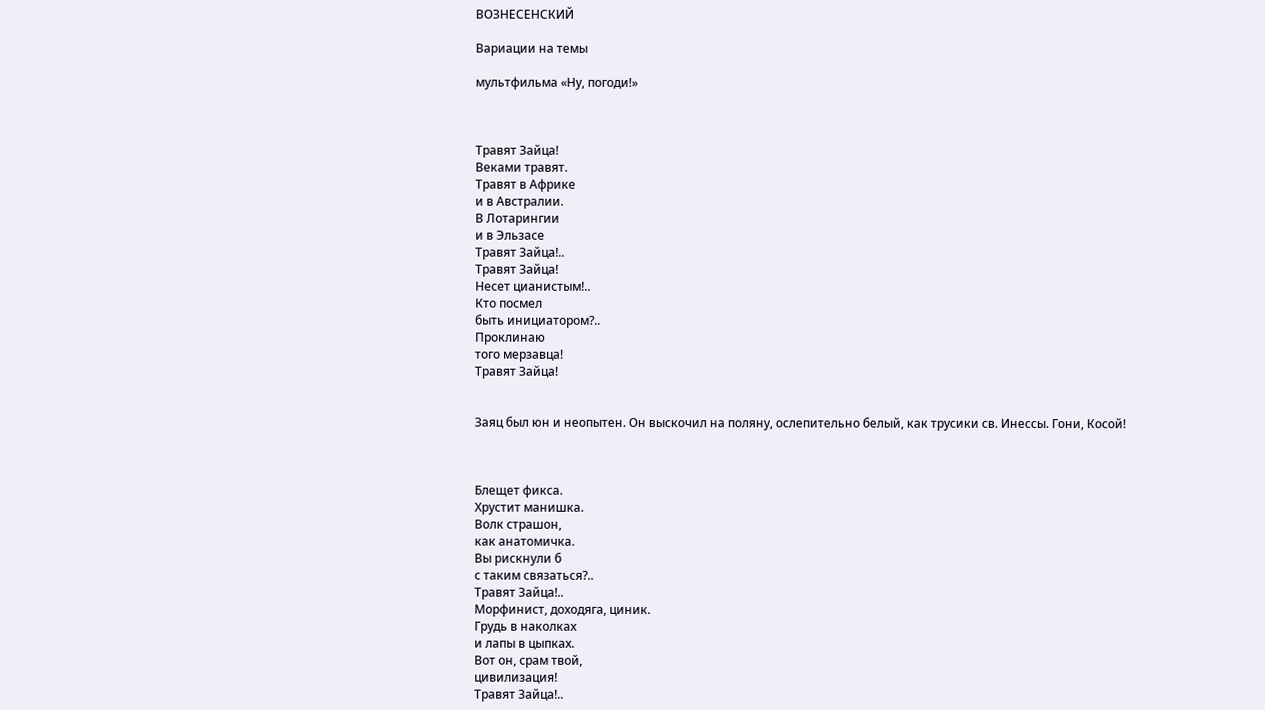ВОЗНЕСЕНСКИЙ

Вариации на темы

мультфильма «Ну, погоди!»



Травят Зайца!
Веками травят.
Травят в Африке
и в Австралии.
В Лотарингии
и в Эльзасе
Травят Зайца!..
Травят Зайца!
Несет цианистым!..
Кто посмел
быть инициатором?..
Проклинаю
того мерзавца!
Травят Зайца!


Заяц был юн и неопытен. Он выскочил на поляну, ослепительно белый, как трусики св. Инессы. Гони, Косой!



Блещет фикса.
Хрустит манишка.
Волк страшон,
как анатомичка.
Вы рискнули б
с таким связаться?..
Травят Зайца!..
Морфинист, доходяга, циник.
Грудь в наколках
и лапы в цыпках.
Вот он, срам твой,
цивилизация!
Травят Зайца!..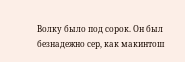Волку было под сорок. Он был безнадежно сер, как макинтош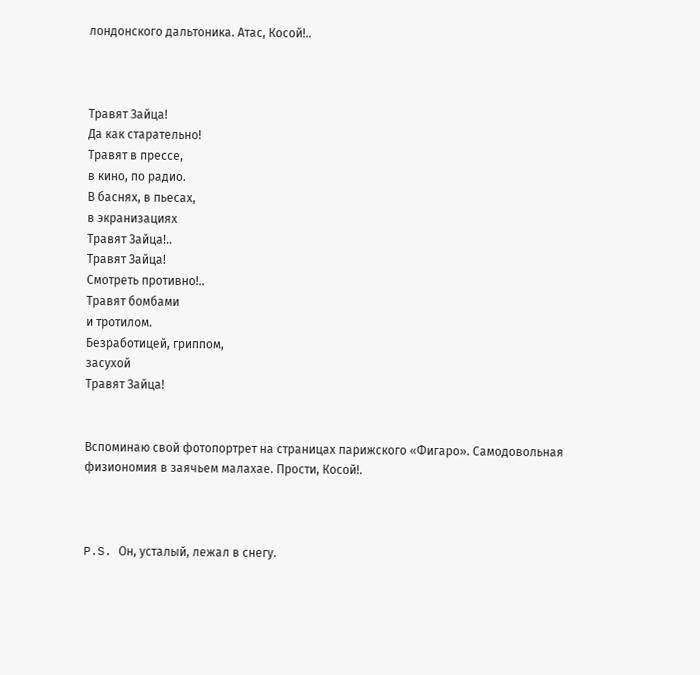лондонского дальтоника. Атас, Косой!..



Травят Зайца!
Да как старательно!
Травят в прессе,
в кино, по радио.
В баснях, в пьесах,
в экранизациях
Травят Зайца!..
Травят Зайца!
Смотреть противно!..
Травят бомбами
и тротилом.
Безработицей, гриппом,
засухой
Травят Зайца!


Вспоминаю свой фотопортрет на страницах парижского «Фигаро». Самодовольная физиономия в заячьем малахае. Прости, Косой!.



P.S. Он, усталый, лежал в снегу.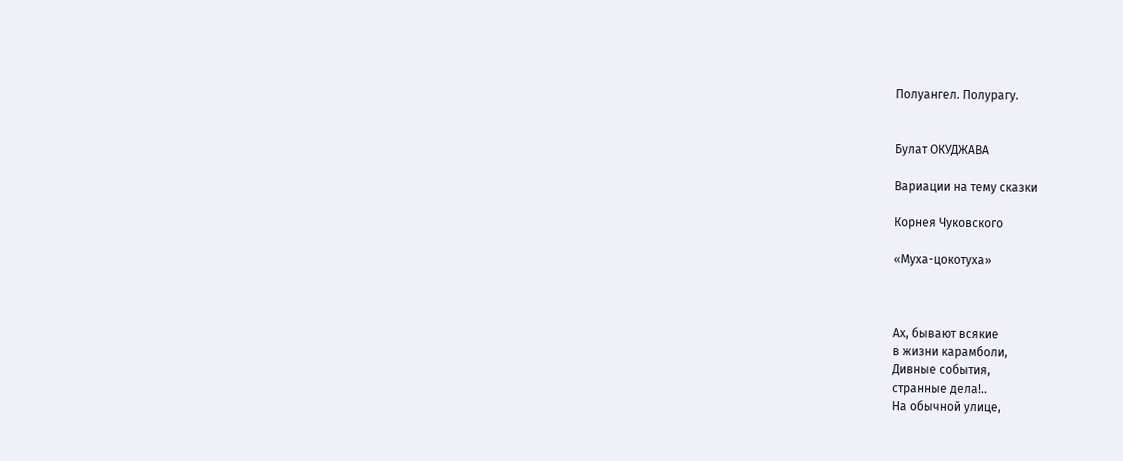Полуангел. Полурагу.


Булат ОКУДЖАВА

Вариации на тему сказки

Корнея Чуковского

«Муха-цокотуха»



Ах, бывают всякие
в жизни карамболи,
Дивные события,
странные дела!..
На обычной улице,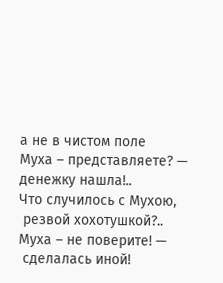а не в чистом поле
Муха – представляете? —
денежку нашла!..
Что случилось с Мухою,
 резвой хохотушкой?..
Муха – не поверите! —
 сделалась иной!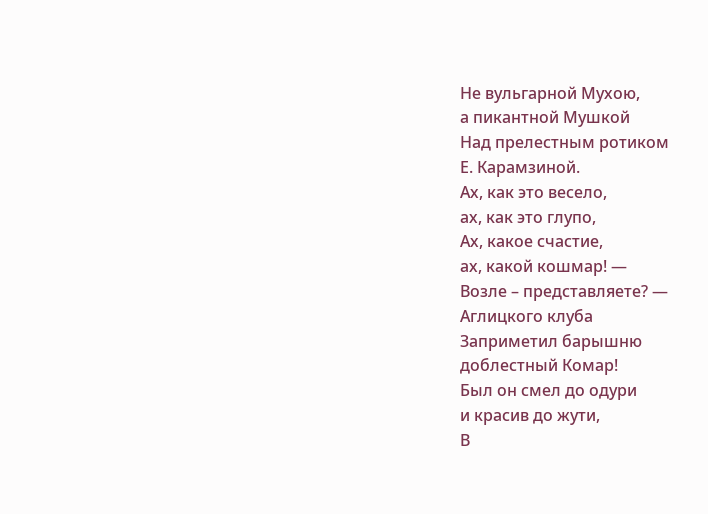Не вульгарной Мухою,
а пикантной Мушкой
Над прелестным ротиком
Е. Карамзиной.
Ах, как это весело,
ах, как это глупо,
Ах, какое счастие,
ах, какой кошмар! —
Возле – представляете? —
Аглицкого клуба
Заприметил барышню
доблестный Комар!
Был он смел до одури
и красив до жути,
В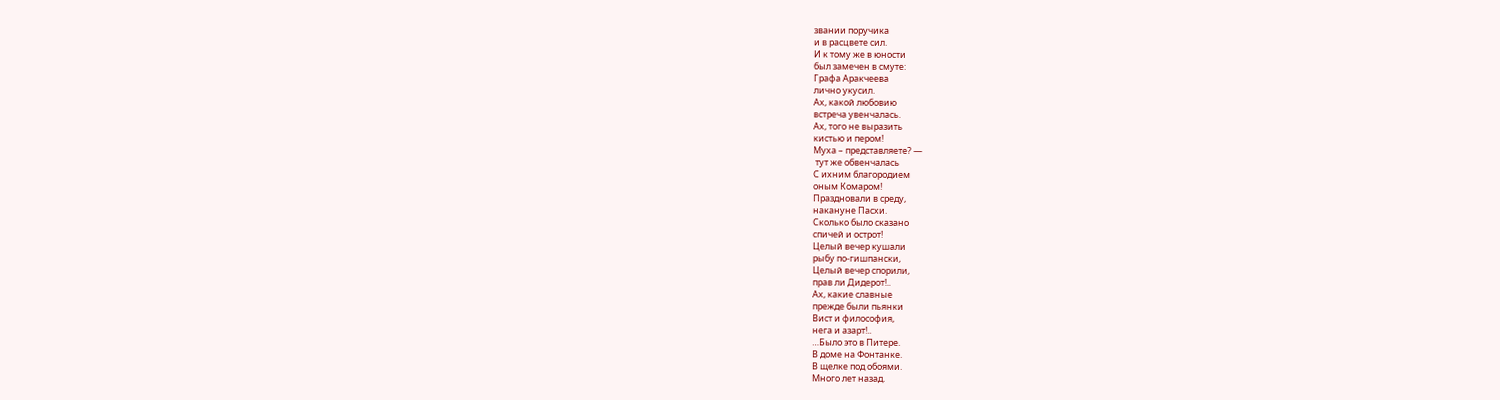звании поручика
и в расцвете сил.
И к тому же в юности
был замечен в смуте:
Графа Аракчеева
лично укусил.
Ах, какой любовию
встреча увенчалась.
Ах, того не выразить
кистью и пером!
Муха – представляете? —
 тут же обвенчалась
С ихним благородием
оным Комаром!
Праздновали в среду,
накануне Пасхи.
Сколько было сказано
спичей и острот!
Целый вечер кушали
рыбу по-гишпански,
Целый вечер спорили,
прав ли Дидерот!..
Ах, какие славные
прежде были пьянки
Вист и философия,
нега и азарт!..
…Было это в Питере.
В доме на Фонтанке.
В щелке под обоями.
Много лет назад.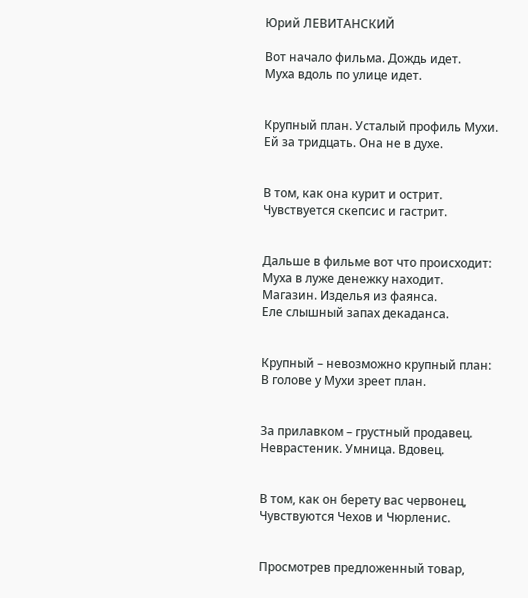Юрий ЛЕВИТАНСКИЙ

Вот начало фильма. Дождь идет.
Муха вдоль по улице идет.


Крупный план. Усталый профиль Мухи.
Ей за тридцать. Она не в духе.


В том, как она курит и острит.
Чувствуется скепсис и гастрит.


Дальше в фильме вот что происходит:
Муха в луже денежку находит.
Магазин. Изделья из фаянса.
Еле слышный запах декаданса.


Крупный – невозможно крупный план:
В голове у Мухи зреет план.


За прилавком – грустный продавец.
Неврастеник. Умница. Вдовец.


В том, как он берету вас червонец,
Чувствуются Чехов и Чюрленис.


Просмотрев предложенный товар,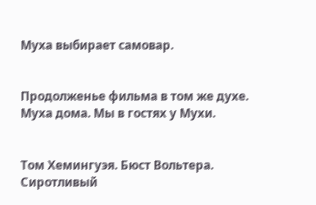Муха выбирает самовар.


Продолженье фильма в том же духе.
Муха дома. Мы в гостях у Мухи.


Том Хемингуэя. Бюст Вольтера.
Сиротливый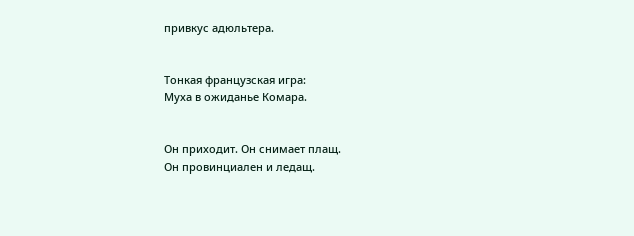привкус адюльтера.


Тонкая французская игра:
Муха в ожиданье Комара.


Он приходит. Он снимает плащ.
Он провинциален и ледащ.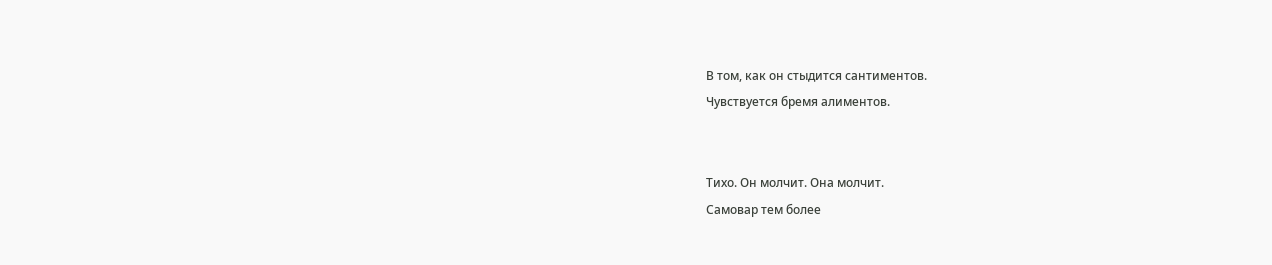В том, как он стыдится сантиментов.
Чувствуется бремя алиментов.


Тихо. Он молчит. Она молчит.
Самовар тем более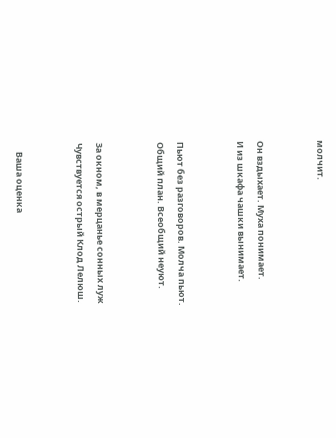молчит.


Он вздыхает. Муха понимает.
И из шкафа чашки вынимает.


Пьют без разговоров. Молча пьют.
Общий план. Всеобщий неуют.


За окном, в мерцанье сонных луж
Чувствуется острый Клод Лелюш.


    Ваша оценка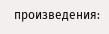произведения: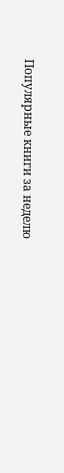Популярные книги за неделю